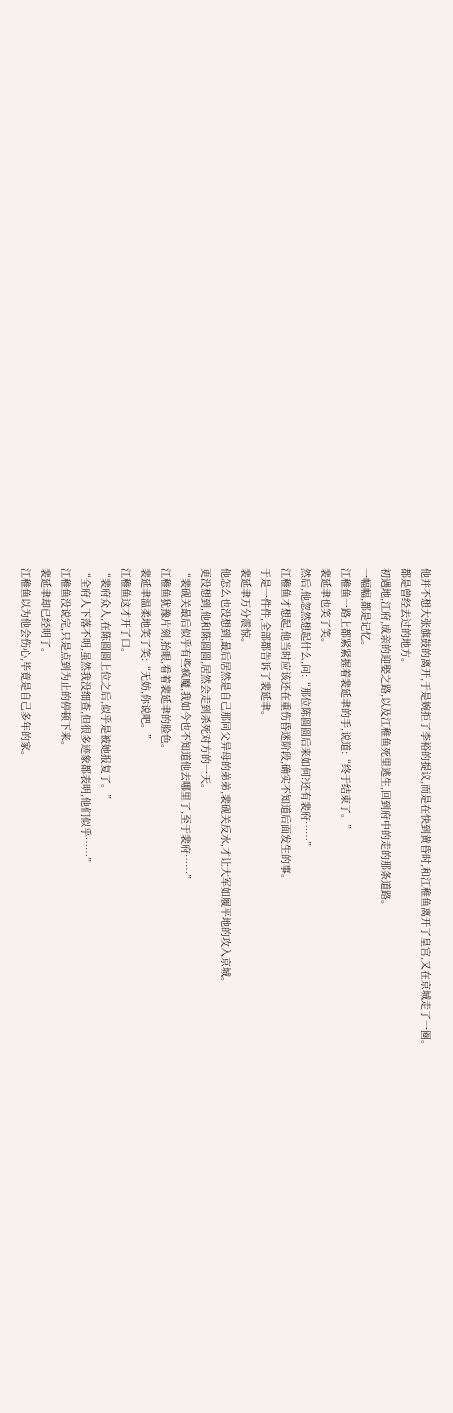他并不想大张旗鼓的离开,于是婉拒了李裕的提议,而是在快到黄昏时,和江稚鱼离开了皇宫,又在京城走了一圈。
都是曾经去过的地方。
初遇地,江府,成亲的迎娶之路,以及江稚鱼死里逃生,回到府中的走的那条道路。
一幅幅,都是记忆。
江稚鱼一路上都紧紧握着裴延聿的手,说道:“终于结束了。”
裴延聿也笑了笑。
然后,他忽然想起什么,问:“那位陈圆圆后来如何?还有裴府……”
江稚鱼才想起,他当时应该还在重伤昏迷阶段,确实不知道后面发生的事。
于是一件件,全部都告诉了裴延聿。
裴延聿万分震惊。
他怎么也没想到,最后居然是自己那同父异母的弟弟,裴砚关反水,才让大军如履平地的攻入京城。
更没想到,他和陈圆圆,居然会走到杀死对方的一天。
“裴砚关最后似乎有些疯魔,我如今也不知道他去哪里了,至于裴府……”
江稚鱼犹豫片刻,抬眼,看着裴延聿的脸色。
裴延聿温柔地笑了笑:“无妨,你说吧。”
江稚鱼这才开了口。
“裴府众人,在陈圆圆上位之后,似乎是被她报复了。”
“全府人下落不明,虽然我没细查,但很多迹象都表明,他们似乎……”
江稚鱼没说完,只是点到为止的停顿下来。
裴延聿却已经明了。
江稚鱼以为他会伤心,毕竟是自己多年的家。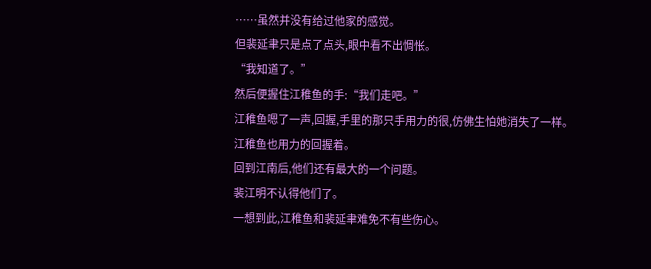……虽然并没有给过他家的感觉。
但裴延聿只是点了点头,眼中看不出惆怅。
“我知道了。”
然后便握住江稚鱼的手:“我们走吧。”
江稚鱼嗯了一声,回握,手里的那只手用力的很,仿佛生怕她消失了一样。
江稚鱼也用力的回握着。
回到江南后,他们还有最大的一个问题。
裴江明不认得他们了。
一想到此,江稚鱼和裴延聿难免不有些伤心。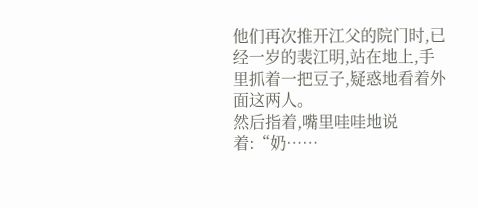他们再次推开江父的院门时,已经一岁的裴江明,站在地上,手里抓着一把豆子,疑惑地看着外面这两人。
然后指着,嘴里哇哇地说着:“奶……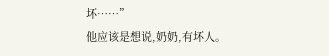坏……”
他应该是想说,奶奶,有坏人。